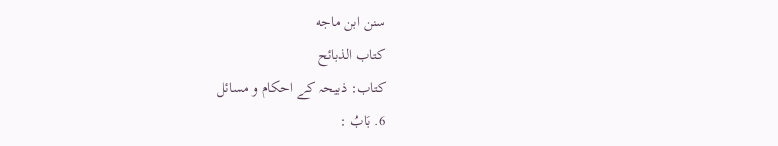سنن ابن ماجه
كتاب الذبائح
کتاب: ذبیحہ کے احکام و مسائل
6. بَابُ :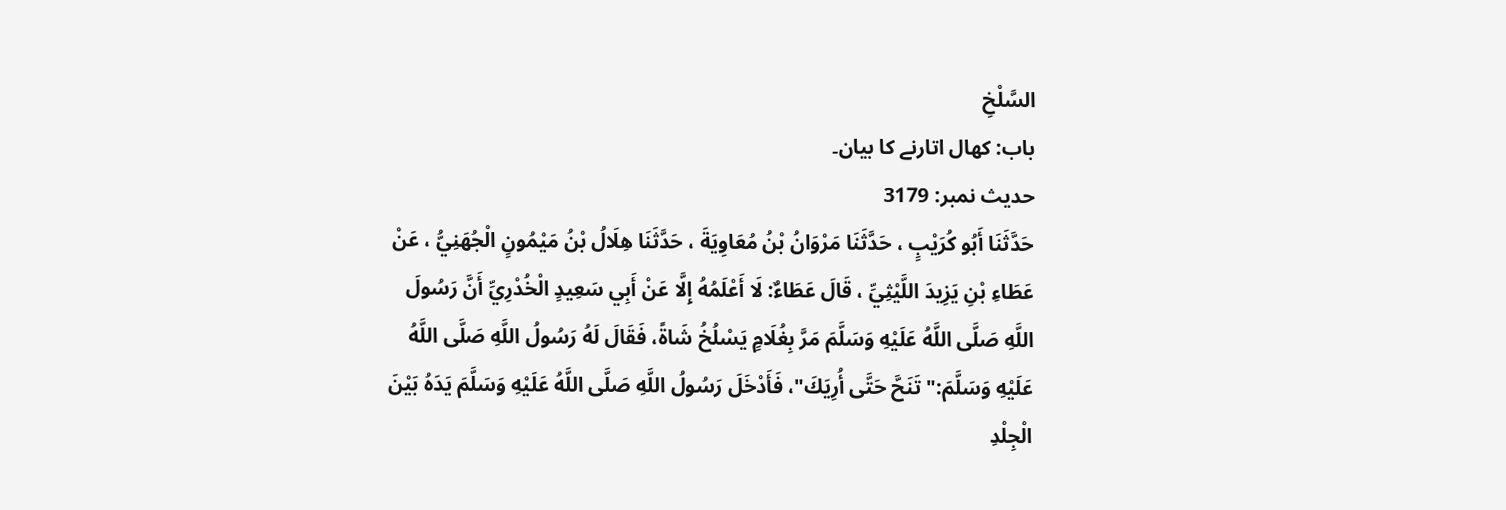السَّلْخِ
باب: کھال اتارنے کا بیان۔
حدیث نمبر: 3179
حَدَّثَنَا أَبُو كُرَيْبٍ ، حَدَّثَنَا مَرْوَانُ بْنُ مُعَاوِيَةَ ، حَدَّثَنَا هِلَالُ بْنُ مَيْمُونٍ الْجُهَنِيُّ ، عَنْ عَطَاءِ بْنِ يَزِيدَ اللَّيْثِيِّ ، قَالَ عَطَاءٌ: لَا أَعْلَمُهُ إِلَّا عَنْ أَبِي سَعِيدٍ الْخُدْرِيِّ أَنَّ رَسُولَ اللَّهِ صَلَّى اللَّهُ عَلَيْهِ وَسَلَّمَ مَرَّ بِغُلَامٍ يَسْلُخُ شَاةً، فَقَالَ لَهُ رَسُولُ اللَّهِ صَلَّى اللَّهُ عَلَيْهِ وَسَلَّمَ:" تَنَحَّ حَتَّى أُرِيَكَ"، فَأَدْخَلَ رَسُولُ اللَّهِ صَلَّى اللَّهُ عَلَيْهِ وَسَلَّمَ يَدَهُ بَيْنَ الْجِلْدِ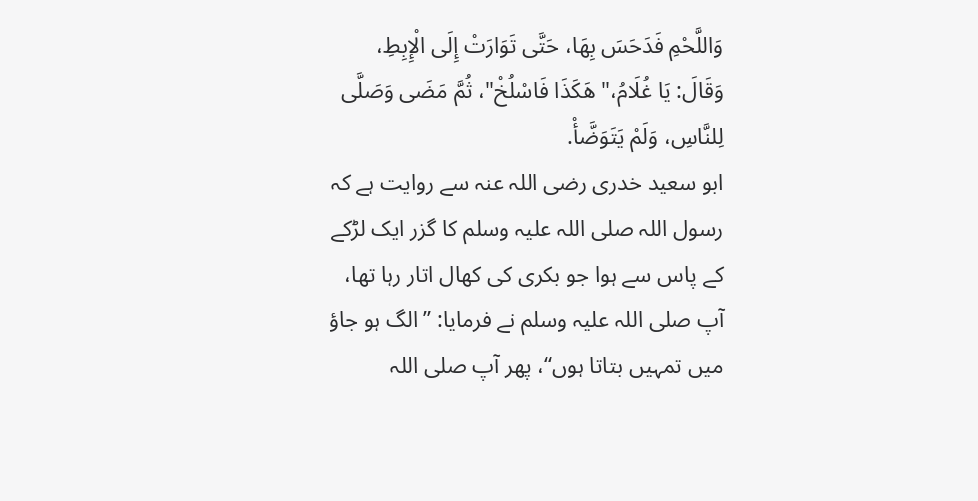وَاللَّحْمِ فَدَحَسَ بِهَا، حَتَّى تَوَارَتْ إِلَى الْإِبِطِ، وَقَالَ: يَا غُلَامُ،" هَكَذَا فَاسْلُخْ"، ثُمَّ مَضَى وَصَلَّى لِلنَّاسِ، وَلَمْ يَتَوَضَّأْ.
ابو سعید خدری رضی اللہ عنہ سے روایت ہے کہ رسول اللہ صلی اللہ علیہ وسلم کا گزر ایک لڑکے کے پاس سے ہوا جو بکری کی کھال اتار رہا تھا، آپ صلی اللہ علیہ وسلم نے فرمایا: ”الگ ہو جاؤ میں تمہیں بتاتا ہوں“، پھر آپ صلی اللہ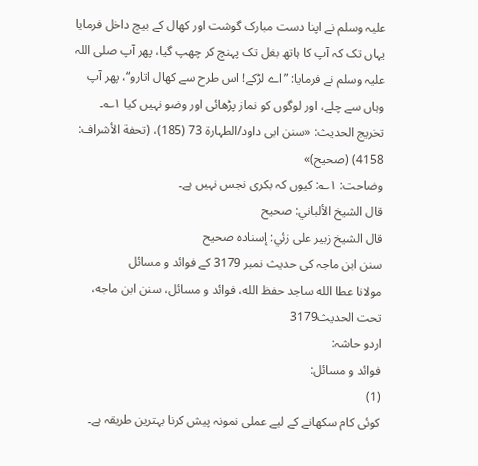علیہ وسلم نے اپنا دست مبارک گوشت اور کھال کے بیچ داخل فرمایا یہاں تک کہ آپ کا ہاتھ بغل تک پہنچ کر چھپ گیا، پھر آپ صلی اللہ علیہ وسلم نے فرمایا: ”اے لڑکے! اس طرح سے کھال اتارو“، پھر آپ وہاں سے چلے، اور لوگوں کو نماز پڑھائی اور وضو نہیں کیا ۱؎۔
تخریج الحدیث: «سنن ابی داود/الطہارة 73 (185)، (تحفة الأشراف: 4158) (صحیح)»
وضاحت: ۱؎: کیوں کہ بکری نجس نہیں ہے۔
قال الشيخ الألباني: صحيح
قال الشيخ زبير على زئي: إسناده صحيح
سنن ابن ماجہ کی حدیث نمبر 3179 کے فوائد و مسائل
مولانا عطا الله ساجد حفظ الله، فوائد و مسائل، سنن ابن ماجه، تحت الحديث3179
اردو حاشہ:
فوائد و مسائل:
(1)
کوئی کام سکھانے کے لیے عملی نمونہ پیش کرنا بہترین طریقہ ہے۔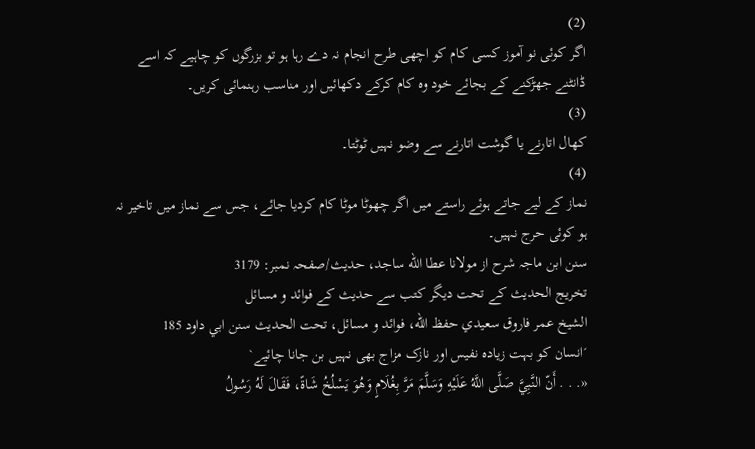(2)
اگر کوئی نو آموز کسی کام کو اچھی طرح انجام نہ دے رہا ہو تو بزرگوں کو چاہیے کہ اسے ڈانٹنے جھڑکنے کے بجائے خود وہ کام کرکے دکھائیں اور مناسب رہنمائی کریں۔
(3)
کھال اتارنے یا گوشت اتارنے سے وضو نہیں ٹوٹتا۔
(4)
نماز کے لیے جاتے ہوئے راستے میں اگر چھوٹا موٹا کام کردیا جائے، جس سے نماز میں تاخیر نہ ہو کوئی حرج نہیں۔
سنن ابن ماجہ شرح از مولانا عطا الله ساجد، حدیث/صفحہ نمبر: 3179
تخریج الحدیث کے تحت دیگر کتب سے حدیث کے فوائد و مسائل
الشيخ عمر فاروق سعيدي حفظ الله، فوائد و مسائل، تحت الحديث سنن ابي داود 185
´انسان کو بہت زیادہ نفیس اور نازک مزاج بھی نہیں بن جانا چائیے`
«. . . أَنّ النَّبِيَّ صَلَّى اللَّهُ عَلَيْهِ وَسَلَّمَ مَرَّ بِغُلَامٍ وَهُوَ يَسْلُخُ شَاةً، فَقَالَ لَهُ رَسُولُ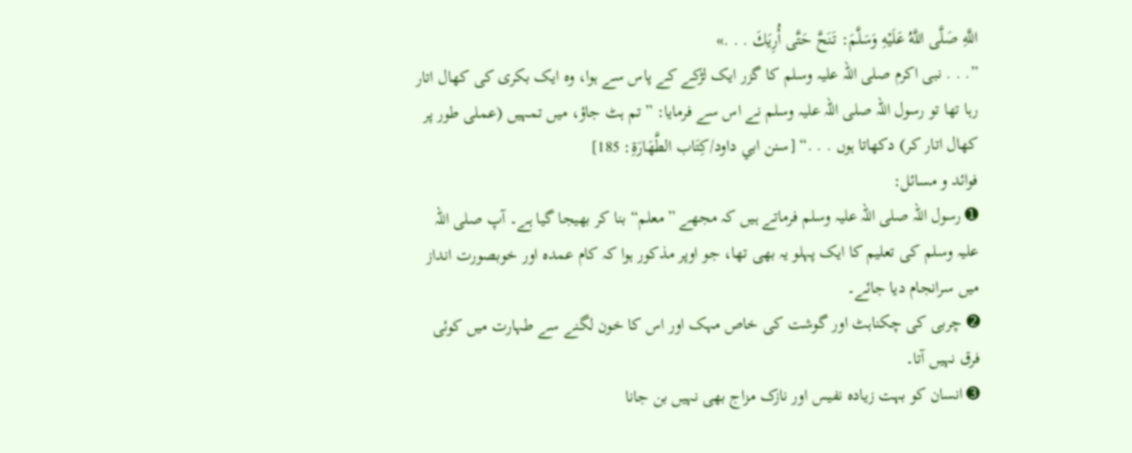اللَّهِ صَلَّى اللَّهُ عَلَيْهِ وَسَلَّمَ: تَنَحَّ حَتَّى أُرِيَكَ . . .»
”. . . نبی اکرم صلی اللہ علیہ وسلم کا گزر ایک لڑکے کے پاس سے ہوا، وہ ایک بکری کی کھال اتار رہا تھا تو رسول اللہ صلی اللہ علیہ وسلم نے اس سے فرمایا: ”تم ہٹ جاؤ، میں تمہیں (عملی طور پر کھال اتار کر) دکھاتا ہوں . . .“ [سنن ابي داود/كِتَاب الطَّهَارَةِ: 185]
فوائد و مسائل:
➊ رسول اللہ صلی اللہ علیہ وسلم فرماتے ہیں کہ مجھے ”معلم“ بنا کر بھیجا گیا ہے۔ آپ صلی اللہ علیہ وسلم کی تعلیم کا ایک پہلو یہ بھی تھا، جو اوپر مذکور ہوا کہ کام عمدہ اور خوبصورت انداز میں سرانجام دیا جائے۔
➋ چربی کی چکناہٹ اور گوشت کی خاص مہک اور اس کا خون لگنے سے طہارت میں کوئی فرق نہیں آتا۔
➌ انسان کو بہت زیادہ نفیس اور نازک مزاج بھی نہیں بن جانا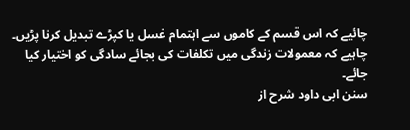چائیے کہ اس قسم کے کاموں سے اہتمام غسل یا کپڑے تبدیل کرنا پڑیں۔ چاہیے کہ معمولات زندگی میں تکلفات کی بجائے سادگی کو اختیار کیا جائے۔
سنن ابی داود شرح از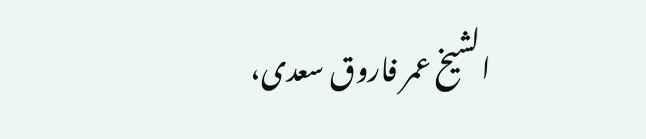الشیخ عمر فاروق سعدی،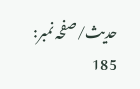حدیث/صفحہ نمبر: 185